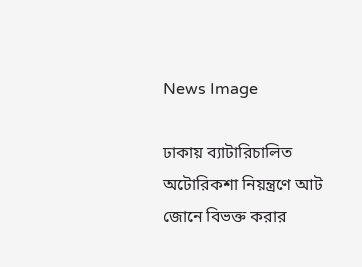News Image

ঢাকায় ব্যাটারিচালিত অটোরিকশা নিয়ন্ত্রণে আট জোনে বিভক্ত করার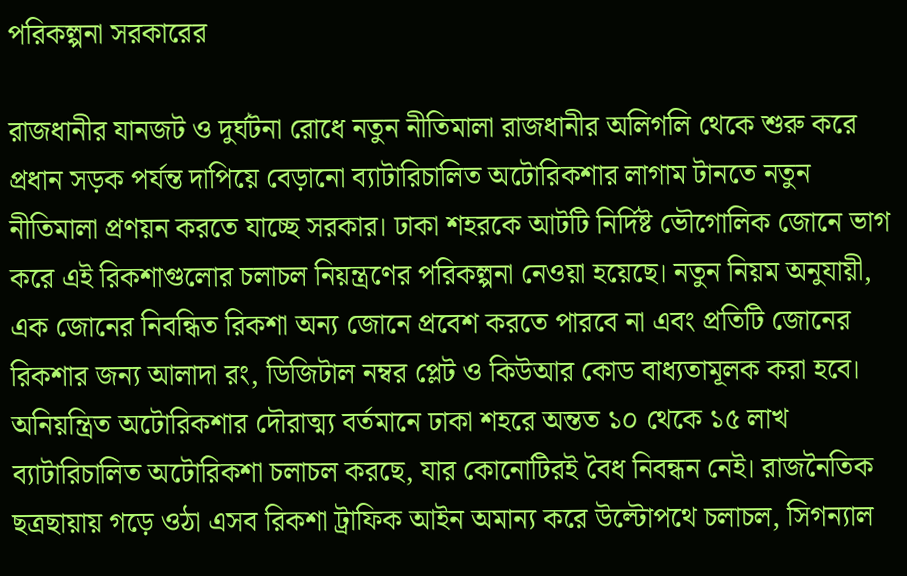পরিকল্পনা সরকারের

রাজধানীর যানজট ও দুর্ঘটনা রোধে নতুন নীতিমালা রাজধানীর অলিগলি থেকে শুরু করে প্রধান সড়ক পর্যন্ত দাপিয়ে বেড়ানো ব্যাটারিচালিত অটোরিকশার লাগাম টানতে নতুন নীতিমালা প্রণয়ন করতে যাচ্ছে সরকার। ঢাকা শহরকে আটটি নির্দিষ্ট ভৌগোলিক জোনে ভাগ করে এই রিকশাগুলোর চলাচল নিয়ন্ত্রণের পরিকল্পনা নেওয়া হয়েছে। নতুন নিয়ম অনুযায়ী, এক জোনের নিবন্ধিত রিকশা অন্য জোনে প্রবেশ করতে পারবে না এবং প্রতিটি জোনের রিকশার জন্য আলাদা রং, ডিজিটাল নম্বর প্লেট ও কিউআর কোড বাধ্যতামূলক করা হবে। অনিয়ন্ত্রিত অটোরিকশার দৌরাত্ম্য বর্তমানে ঢাকা শহরে অন্তত ১০ থেকে ১৫ লাখ ব্যাটারিচালিত অটোরিকশা চলাচল করছে, যার কোনোটিরই বৈধ নিবন্ধন নেই। রাজনৈতিক ছত্রছায়ায় গড়ে ওঠা এসব রিকশা ট্রাফিক আইন অমান্য করে উল্টোপথে চলাচল, সিগন্যাল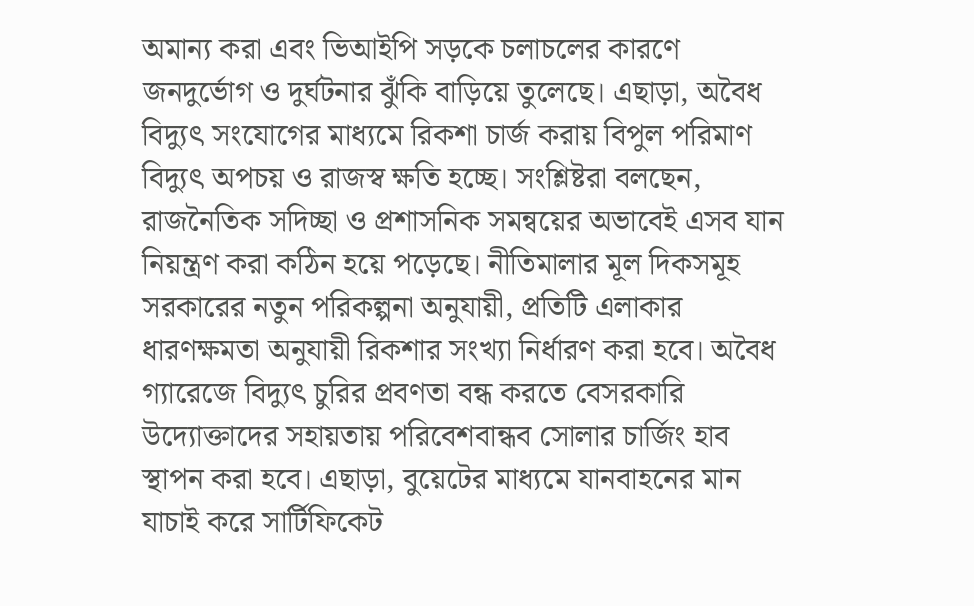অমান্য করা এবং ভিআইপি সড়কে চলাচলের কারণে জনদুর্ভোগ ও দুর্ঘটনার ঝুঁকি বাড়িয়ে তুলেছে। এছাড়া, অবৈধ বিদ্যুৎ সংযোগের মাধ্যমে রিকশা চার্জ করায় বিপুল পরিমাণ বিদ্যুৎ অপচয় ও রাজস্ব ক্ষতি হচ্ছে। সংশ্লিষ্টরা বলছেন, রাজনৈতিক সদিচ্ছা ও প্রশাসনিক সমন্বয়ের অভাবেই এসব যান নিয়ন্ত্রণ করা কঠিন হয়ে পড়েছে। নীতিমালার মূল দিকসমূহ সরকারের নতুন পরিকল্পনা অনুযায়ী, প্রতিটি এলাকার ধারণক্ষমতা অনুযায়ী রিকশার সংখ্যা নির্ধারণ করা হবে। অবৈধ গ্যারেজে বিদ্যুৎ চুরির প্রবণতা বন্ধ করতে বেসরকারি উদ্যোক্তাদের সহায়তায় পরিবেশবান্ধব সোলার চার্জিং হাব স্থাপন করা হবে। এছাড়া, বুয়েটের মাধ্যমে যানবাহনের মান যাচাই করে সার্টিফিকেট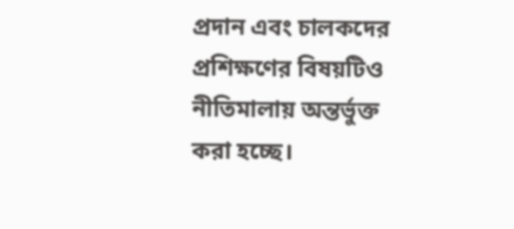প্রদান এবং চালকদের প্রশিক্ষণের বিষয়টিও নীতিমালায় অন্তর্ভুক্ত করা হচ্ছে।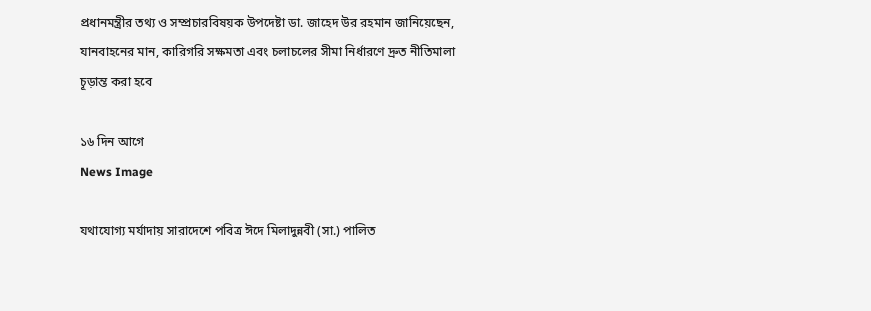প্রধানমন্ত্রীর তথ্য ও সম্প্রচারবিষয়ক উপদেষ্টা ডা. জাহেদ উর রহমান জানিয়েছেন, যানবাহনের মান, কারিগরি সক্ষমতা এবং চলাচলের সীমা নির্ধারণে দ্রুত নীতিমালা চূড়ান্ত করা হবে

১৬ দিন আগে
News Image

যথাযোগ্য মর্যাদায় সারাদেশে পবিত্র ঈদে মিলাদুন্নবী (সা.) পালিত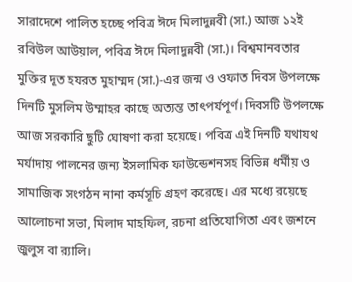সারাদেশে পালিত হচ্ছে পবিত্র ঈদে মিলাদুন্নবী (সা.) আজ ১২ই রবিউল আউয়াল, পবিত্র ঈদে মিলাদুন্নবী (সা.)। বিশ্বমানবতার মুক্তির দূত হযরত মুহাম্মদ (সা.)-এর জন্ম ও ওফাত দিবস উপলক্ষে দিনটি মুসলিম উম্মাহর কাছে অত্যন্ত তাৎপর্যপূর্ণ। দিবসটি উপলক্ষে আজ সরকারি ছুটি ঘোষণা করা হয়েছে। পবিত্র এই দিনটি যথাযথ মর্যাদায় পালনের জন্য ইসলামিক ফাউন্ডেশনসহ বিভিন্ন ধর্মীয় ও সামাজিক সংগঠন নানা কর্মসূচি গ্রহণ করেছে। এর মধ্যে রয়েছে আলোচনা সভা, মিলাদ মাহফিল, রচনা প্রতিযোগিতা এবং জশনে জুলুস বা র‌্যালি।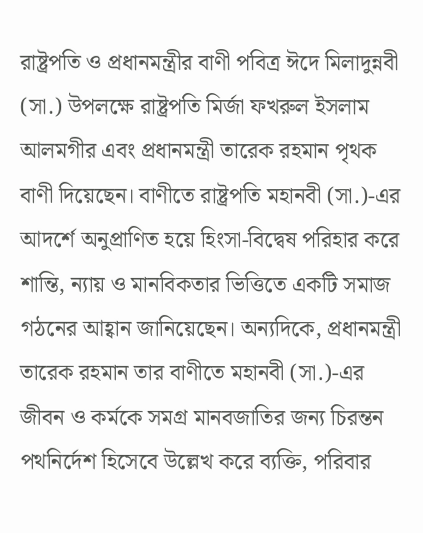রাষ্ট্রপতি ও প্রধানমন্ত্রীর বাণী পবিত্র ঈদে মিলাদুন্নবী (সা.) উপলক্ষে রাষ্ট্রপতি মির্জা ফখরুল ইসলাম আলমগীর এবং প্রধানমন্ত্রী তারেক রহমান পৃথক বাণী দিয়েছেন। বাণীতে রাষ্ট্রপতি মহানবী (সা.)-এর আদর্শে অনুপ্রাণিত হয়ে হিংসা-বিদ্বেষ পরিহার করে শান্তি, ন্যায় ও মানবিকতার ভিত্তিতে একটি সমাজ গঠনের আহ্বান জানিয়েছেন। অন্যদিকে, প্রধানমন্ত্রী তারেক রহমান তার বাণীতে মহানবী (সা.)-এর জীবন ও কর্মকে সমগ্র মানবজাতির জন্য চিরন্তন পথনির্দেশ হিসেবে উল্লেখ করে ব্যক্তি, পরিবার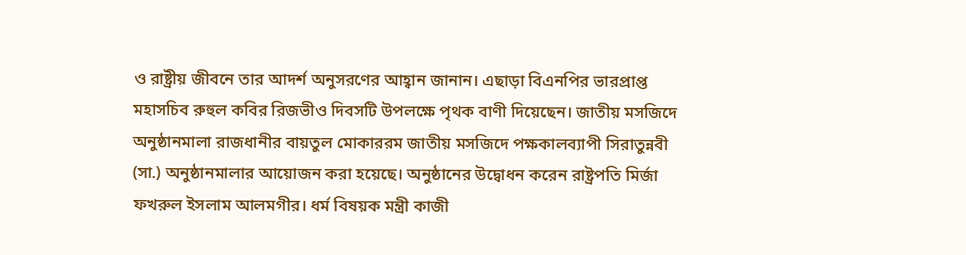ও রাষ্ট্রীয় জীবনে তার আদর্শ অনুসরণের আহ্বান জানান। এছাড়া বিএনপির ভারপ্রাপ্ত মহাসচিব রুহুল কবির রিজভীও দিবসটি উপলক্ষে পৃথক বাণী দিয়েছেন। জাতীয় মসজিদে অনুষ্ঠানমালা রাজধানীর বায়তুল মোকাররম জাতীয় মসজিদে পক্ষকালব্যাপী সিরাতুন্নবী (সা.) অনুষ্ঠানমালার আয়োজন করা হয়েছে। অনুষ্ঠানের উদ্বোধন করেন রাষ্ট্রপতি মির্জা ফখরুল ইসলাম আলমগীর। ধর্ম বিষয়ক মন্ত্রী কাজী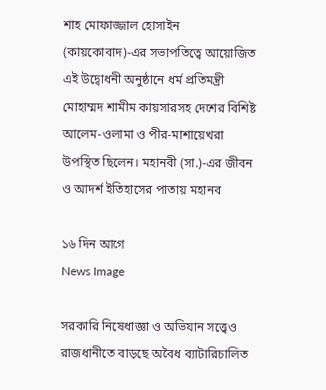শাহ মোফাজ্জাল হোসাইন (কায়কোবাদ)-এর সভাপতিত্বে আয়োজিত এই উদ্বোধনী অনুষ্ঠানে ধর্ম প্রতিমন্ত্রী মোহাম্মদ শামীম কায়সারসহ দেশের বিশিষ্ট আলেম-ওলামা ও পীর-মাশায়েখরা উপস্থিত ছিলেন। মহানবী (সা.)-এর জীবন ও আদর্শ ইতিহাসের পাতায় মহানব

১৬ দিন আগে
News Image

সরকারি নিষেধাজ্ঞা ও অভিযান সত্ত্বেও রাজধানীতে বাড়ছে অবৈধ ব্যাটারিচালিত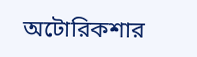অটোরিকশার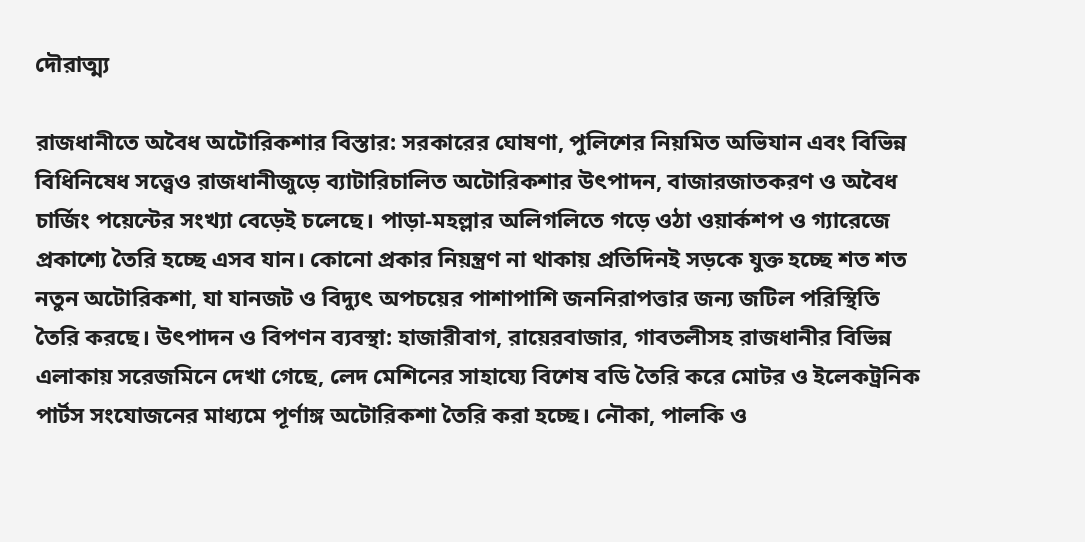দৌরাত্ম্য

রাজধানীতে অবৈধ অটোরিকশার বিস্তার: সরকারের ঘোষণা, পুলিশের নিয়মিত অভিযান এবং বিভিন্ন বিধিনিষেধ সত্ত্বেও রাজধানীজুড়ে ব্যাটারিচালিত অটোরিকশার উৎপাদন, বাজারজাতকরণ ও অবৈধ চার্জিং পয়েন্টের সংখ্যা বেড়েই চলেছে। পাড়া-মহল্লার অলিগলিতে গড়ে ওঠা ওয়ার্কশপ ও গ্যারেজে প্রকাশ্যে তৈরি হচ্ছে এসব যান। কোনো প্রকার নিয়ন্ত্রণ না থাকায় প্রতিদিনই সড়কে যুক্ত হচ্ছে শত শত নতুন অটোরিকশা, যা যানজট ও বিদ্যুৎ অপচয়ের পাশাপাশি জননিরাপত্তার জন্য জটিল পরিস্থিতি তৈরি করছে। উৎপাদন ও বিপণন ব্যবস্থা: হাজারীবাগ, রায়েরবাজার, গাবতলীসহ রাজধানীর বিভিন্ন এলাকায় সরেজমিনে দেখা গেছে, লেদ মেশিনের সাহায্যে বিশেষ বডি তৈরি করে মোটর ও ইলেকট্রনিক পার্টস সংযোজনের মাধ্যমে পূর্ণাঙ্গ অটোরিকশা তৈরি করা হচ্ছে। নৌকা, পালকি ও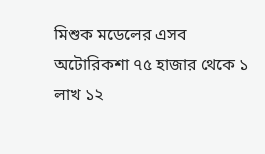মিশুক মডেলের এসব অটোরিকশা ৭৫ হাজার থেকে ১ লাখ ১২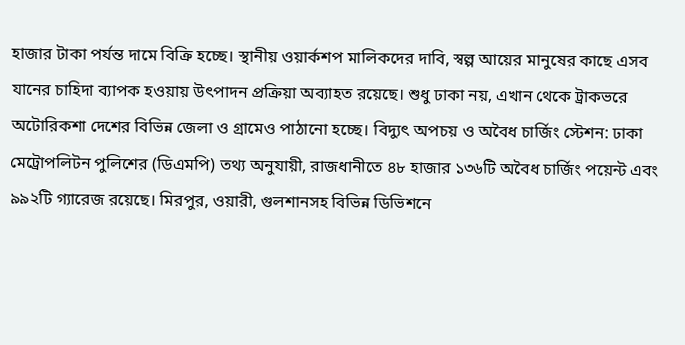হাজার টাকা পর্যন্ত দামে বিক্রি হচ্ছে। স্থানীয় ওয়ার্কশপ মালিকদের দাবি, স্বল্প আয়ের মানুষের কাছে এসব যানের চাহিদা ব্যাপক হওয়ায় উৎপাদন প্রক্রিয়া অব্যাহত রয়েছে। শুধু ঢাকা নয়, এখান থেকে ট্রাকভরে অটোরিকশা দেশের বিভিন্ন জেলা ও গ্রামেও পাঠানো হচ্ছে। বিদ্যুৎ অপচয় ও অবৈধ চার্জিং স্টেশন: ঢাকা মেট্রোপলিটন পুলিশের (ডিএমপি) তথ্য অনুযায়ী, রাজধানীতে ৪৮ হাজার ১৩৬টি অবৈধ চার্জিং পয়েন্ট এবং ৯৯২টি গ্যারেজ রয়েছে। মিরপুর, ওয়ারী, গুলশানসহ বিভিন্ন ডিভিশনে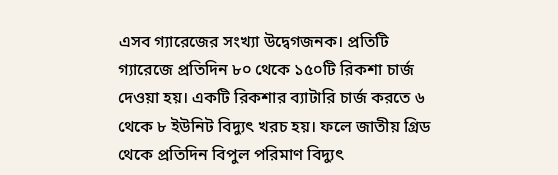এসব গ্যারেজের সংখ্যা উদ্বেগজনক। প্রতিটি গ্যারেজে প্রতিদিন ৮০ থেকে ১৫০টি রিকশা চার্জ দেওয়া হয়। একটি রিকশার ব্যাটারি চার্জ করতে ৬ থেকে ৮ ইউনিট বিদ্যুৎ খরচ হয়। ফলে জাতীয় গ্রিড থেকে প্রতিদিন বিপুল পরিমাণ বিদ্যুৎ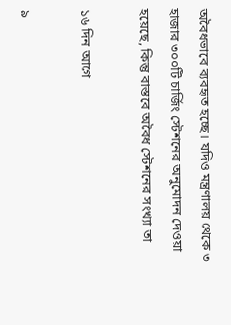অবৈধভাবে ব্যবহৃত হচ্ছে। যদিও মন্ত্রণালয় থেকে ৩ হাজার ৩০০টি চার্জিং স্টেশনের অনুমোদন দেওয়া হয়েছে, কিন্তু বাস্তবে অবৈধ স্টেশনের সংখ্যা তা

১৬ দিন আগে

৯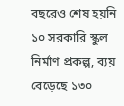বছরেও শেষ হয়নি ১০ সরকারি স্কুল নির্মাণ প্রকল্প, ব্যয় বেড়েছে ১৩০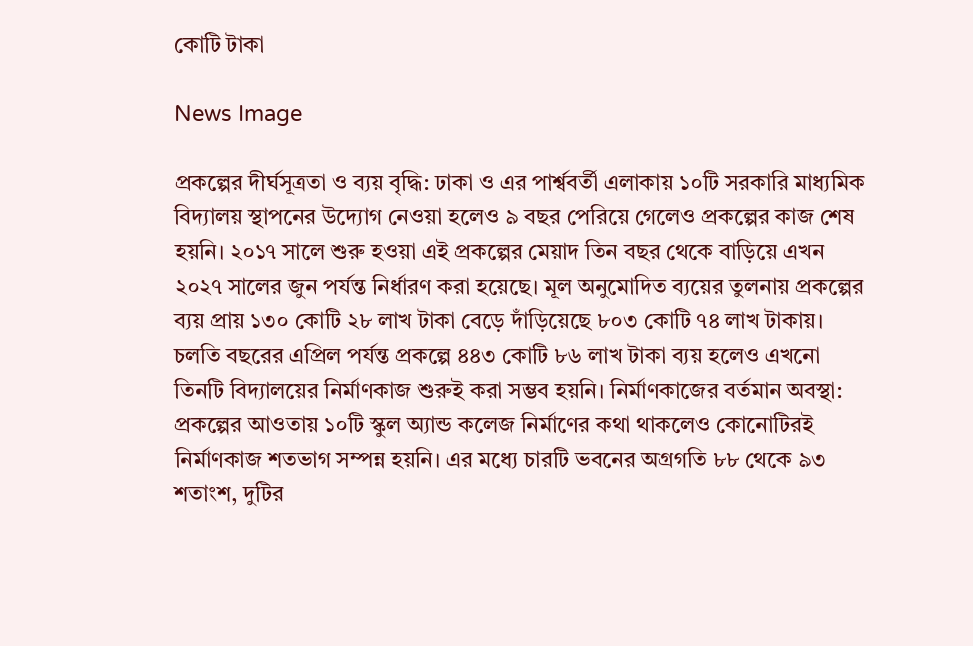কোটি টাকা

News Image

প্রকল্পের দীর্ঘসূত্রতা ও ব্যয় বৃদ্ধি: ঢাকা ও এর পার্শ্ববর্তী এলাকায় ১০টি সরকারি মাধ্যমিক বিদ্যালয় স্থাপনের উদ্যোগ নেওয়া হলেও ৯ বছর পেরিয়ে গেলেও প্রকল্পের কাজ শেষ হয়নি। ২০১৭ সালে শুরু হওয়া এই প্রকল্পের মেয়াদ তিন বছর থেকে বাড়িয়ে এখন ২০২৭ সালের জুন পর্যন্ত নির্ধারণ করা হয়েছে। মূল অনুমোদিত ব্যয়ের তুলনায় প্রকল্পের ব্যয় প্রায় ১৩০ কোটি ২৮ লাখ টাকা বেড়ে দাঁড়িয়েছে ৮০৩ কোটি ৭৪ লাখ টাকায়। চলতি বছরের এপ্রিল পর্যন্ত প্রকল্পে ৪৪৩ কোটি ৮৬ লাখ টাকা ব্যয় হলেও এখনো তিনটি বিদ্যালয়ের নির্মাণকাজ শুরুই করা সম্ভব হয়নি। নির্মাণকাজের বর্তমান অবস্থা: প্রকল্পের আওতায় ১০টি স্কুল অ্যান্ড কলেজ নির্মাণের কথা থাকলেও কোনোটিরই নির্মাণকাজ শতভাগ সম্পন্ন হয়নি। এর মধ্যে চারটি ভবনের অগ্রগতি ৮৮ থেকে ৯৩ শতাংশ, দুটির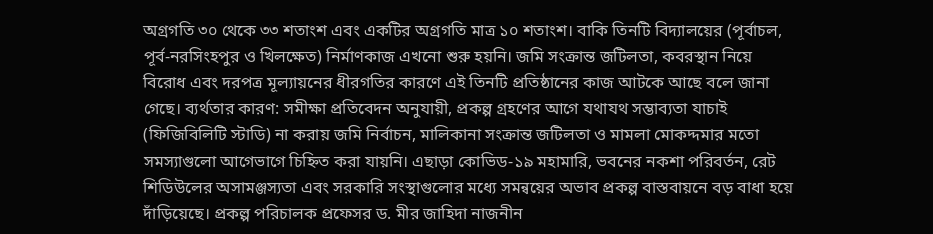অগ্রগতি ৩০ থেকে ৩৩ শতাংশ এবং একটির অগ্রগতি মাত্র ১০ শতাংশ। বাকি তিনটি বিদ্যালয়ের (পূর্বাচল, পূর্ব-নরসিংহপুর ও খিলক্ষেত) নির্মাণকাজ এখনো শুরু হয়নি। জমি সংক্রান্ত জটিলতা, কবরস্থান নিয়ে বিরোধ এবং দরপত্র মূল্যায়নের ধীরগতির কারণে এই তিনটি প্রতিষ্ঠানের কাজ আটকে আছে বলে জানা গেছে। ব্যর্থতার কারণ: সমীক্ষা প্রতিবেদন অনুযায়ী, প্রকল্প গ্রহণের আগে যথাযথ সম্ভাব্যতা যাচাই (ফিজিবিলিটি স্টাডি) না করায় জমি নির্বাচন, মালিকানা সংক্রান্ত জটিলতা ও মামলা মোকদ্দমার মতো সমস্যাগুলো আগেভাগে চিহ্নিত করা যায়নি। এছাড়া কোভিড-১৯ মহামারি, ভবনের নকশা পরিবর্তন, রেট শিডিউলের অসামঞ্জস্যতা এবং সরকারি সংস্থাগুলোর মধ্যে সমন্বয়ের অভাব প্রকল্প বাস্তবায়নে বড় বাধা হয়ে দাঁড়িয়েছে। প্রকল্প পরিচালক প্রফেসর ড. মীর জাহিদা নাজনীন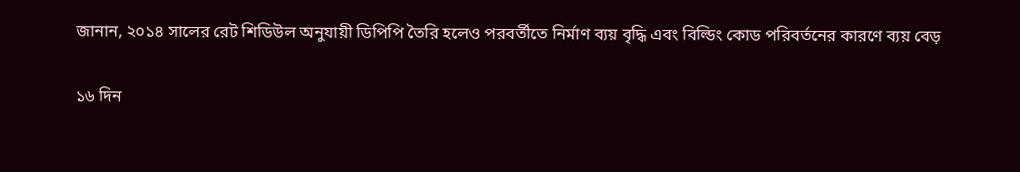জানান, ২০১৪ সালের রেট শিডিউল অনুযায়ী ডিপিপি তৈরি হলেও পরবর্তীতে নির্মাণ ব্যয় বৃদ্ধি এবং বিল্ডিং কোড পরিবর্তনের কারণে ব্যয় বেড়

১৬ দিন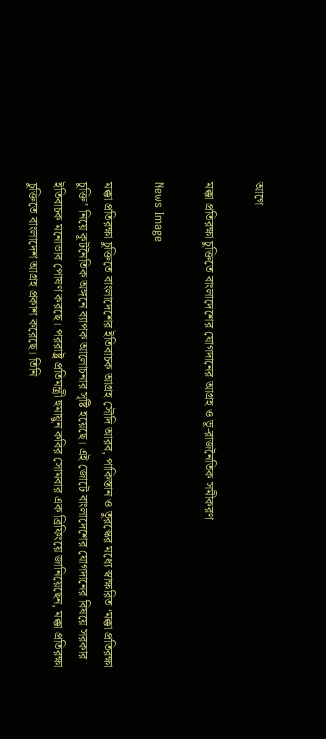আগে

মক্কা প্রতিরক্ষা চুক্তিতে বাংলাদেশের যোগদানের আগ্রহ ও ভূ-রাজনৈতিক সমীকরণ

News Image

মক্কা প্রতিরক্ষা চুক্তিতে বাংলাদেশের ইতিবাচক আগ্রহ সৌদি আরব, পাকিস্তান ও তুরস্কের মধ্যে স্বাক্ষরিত ‘মক্কা প্রতিরক্ষা চুক্তি’ নিয়ে কূটনৈতিক অঙ্গনে ব্যাপক আলোচনার সৃষ্টি হয়েছে। এই জোটে বাংলাদেশের যোগদানের বিষয়ে সরকার ইতিবাচক মনোভাব পোষণ করছে। পররাষ্ট্র প্রতিমন্ত্রী হুমায়ুন কবির সোমবার এক ব্রিফিংয়ে জানিয়েছেন, মক্কা প্রতিরক্ষা চুক্তিতে বাংলাদেশ আগ্রহ প্রকাশ করেছে। তিনি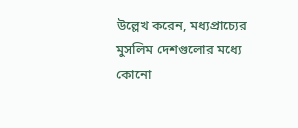উল্লেখ করেন, মধ্যপ্রাচ্যের মুসলিম দেশগুলোর মধ্যে কোনো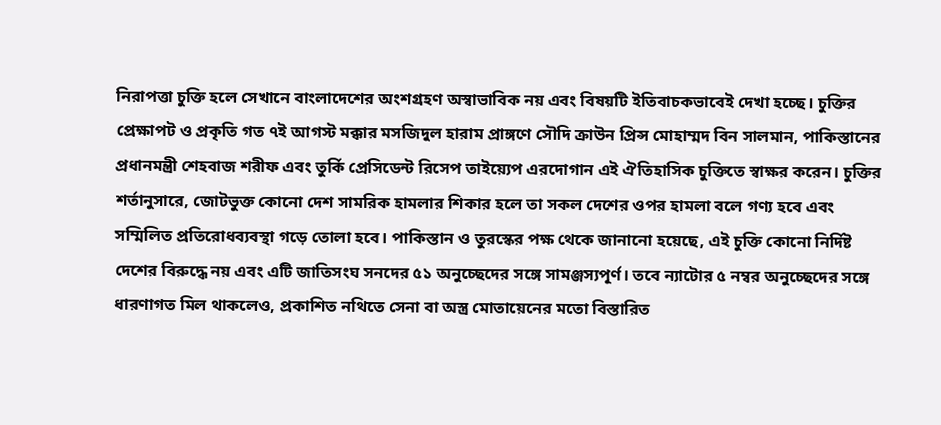নিরাপত্তা চুক্তি হলে সেখানে বাংলাদেশের অংশগ্রহণ অস্বাভাবিক নয় এবং বিষয়টি ইতিবাচকভাবেই দেখা হচ্ছে। চুক্তির প্রেক্ষাপট ও প্রকৃতি গত ৭ই আগস্ট মক্কার মসজিদুল হারাম প্রাঙ্গণে সৌদি ক্রাউন প্রিন্স মোহাম্মদ বিন সালমান, পাকিস্তানের প্রধানমন্ত্রী শেহবাজ শরীফ এবং তুর্কি প্রেসিডেন্ট রিসেপ তাইয়্যেপ এরদোগান এই ঐতিহাসিক চুক্তিতে স্বাক্ষর করেন। চুক্তির শর্তানুসারে, জোটভুক্ত কোনো দেশ সামরিক হামলার শিকার হলে তা সকল দেশের ওপর হামলা বলে গণ্য হবে এবং সম্মিলিত প্রতিরোধব্যবস্থা গড়ে তোলা হবে। পাকিস্তান ও তুরস্কের পক্ষ থেকে জানানো হয়েছে, এই চুক্তি কোনো নির্দিষ্ট দেশের বিরুদ্ধে নয় এবং এটি জাতিসংঘ সনদের ৫১ অনুচ্ছেদের সঙ্গে সামঞ্জস্যপূর্ণ। তবে ন্যাটোর ৫ নম্বর অনুচ্ছেদের সঙ্গে ধারণাগত মিল থাকলেও, প্রকাশিত নথিতে সেনা বা অস্ত্র মোতায়েনের মতো বিস্তারিত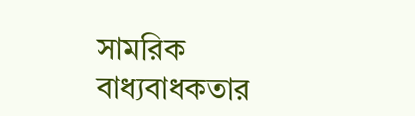সামরিক বাধ্যবাধকতার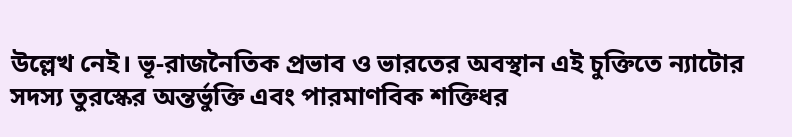উল্লেখ নেই। ভূ-রাজনৈতিক প্রভাব ও ভারতের অবস্থান এই চুক্তিতে ন্যাটোর সদস্য তুরস্কের অন্তর্ভুক্তি এবং পারমাণবিক শক্তিধর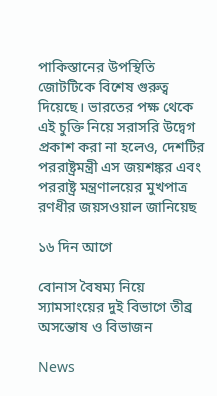পাকিস্তানের উপস্থিতি জোটটিকে বিশেষ গুরুত্ব দিয়েছে। ভারতের পক্ষ থেকে এই চুক্তি নিয়ে সরাসরি উদ্বেগ প্রকাশ করা না হলেও, দেশটির পররাষ্ট্রমন্ত্রী এস জয়শঙ্কর এবং পররাষ্ট্র মন্ত্রণালয়ের মুখপাত্র রণধীর জয়সওয়াল জানিয়েছ

১৬ দিন আগে

বোনাস বৈষম্য নিয়ে স্যামসাংয়ের দুই বিভাগে তীব্র অসন্তোষ ও বিভাজন

News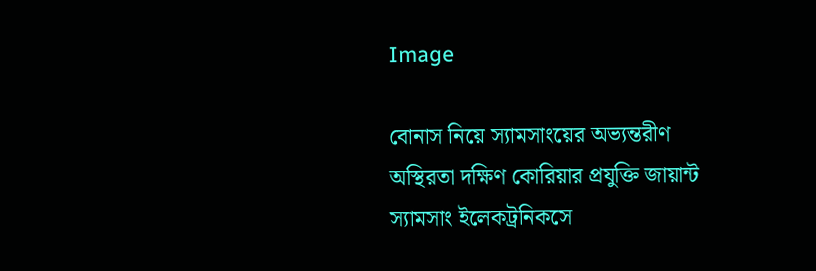Image

বোনাস নিয়ে স্যামসাংয়ের অভ্যন্তরীণ অস্থিরতা দক্ষিণ কোরিয়ার প্রযুক্তি জায়ান্ট স্যামসাং ইলেকট্রনিকসে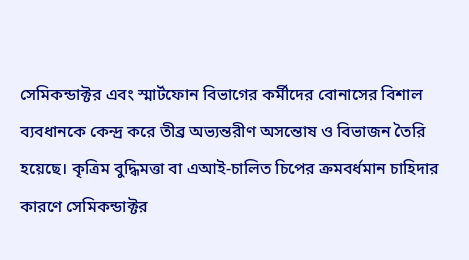সেমিকন্ডাক্টর এবং স্মার্টফোন বিভাগের কর্মীদের বোনাসের বিশাল ব্যবধানকে কেন্দ্র করে তীব্র অভ্যন্তরীণ অসন্তোষ ও বিভাজন তৈরি হয়েছে। কৃত্রিম বুদ্ধিমত্তা বা এআই-চালিত চিপের ক্রমবর্ধমান চাহিদার কারণে সেমিকন্ডাক্টর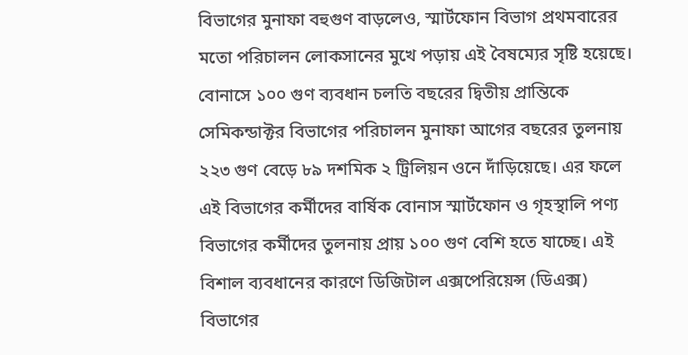বিভাগের মুনাফা বহুগুণ বাড়লেও, স্মার্টফোন বিভাগ প্রথমবারের মতো পরিচালন লোকসানের মুখে পড়ায় এই বৈষম্যের সৃষ্টি হয়েছে। বোনাসে ১০০ গুণ ব্যবধান চলতি বছরের দ্বিতীয় প্রান্তিকে সেমিকন্ডাক্টর বিভাগের পরিচালন মুনাফা আগের বছরের তুলনায় ২২৩ গুণ বেড়ে ৮৯ দশমিক ২ ট্রিলিয়ন ওনে দাঁড়িয়েছে। এর ফলে এই বিভাগের কর্মীদের বার্ষিক বোনাস স্মার্টফোন ও গৃহস্থালি পণ্য বিভাগের কর্মীদের তুলনায় প্রায় ১০০ গুণ বেশি হতে যাচ্ছে। এই বিশাল ব্যবধানের কারণে ডিজিটাল এক্সপেরিয়েন্স (ডিএক্স) বিভাগের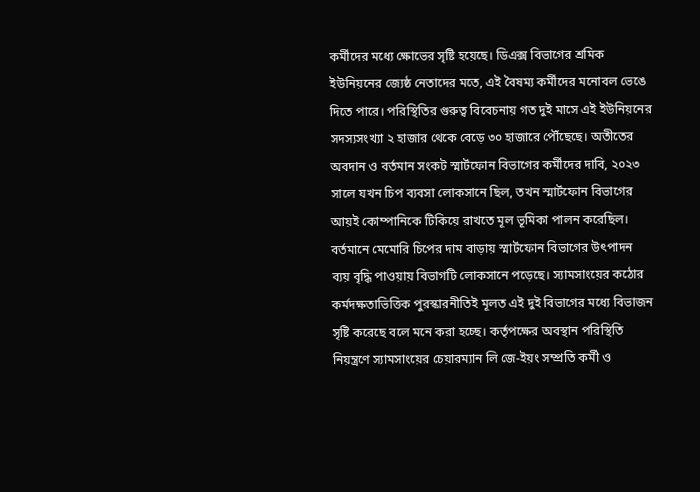কর্মীদের মধ্যে ক্ষোভের সৃষ্টি হয়েছে। ডিএক্স বিভাগের শ্রমিক ইউনিয়নের জ্যেষ্ঠ নেতাদের মতে, এই বৈষম্য কর্মীদের মনোবল ভেঙে দিতে পারে। পরিস্থিতির গুরুত্ব বিবেচনায় গত দুই মাসে এই ইউনিয়নের সদস্যসংখ্যা ২ হাজার থেকে বেড়ে ৩০ হাজারে পৌঁছেছে। অতীতের অবদান ও বর্তমান সংকট স্মার্টফোন বিভাগের কর্মীদের দাবি, ২০২৩ সালে যখন চিপ ব্যবসা লোকসানে ছিল, তখন স্মার্টফোন বিভাগের আয়ই কোম্পানিকে টিকিয়ে রাখতে মূল ভূমিকা পালন করেছিল। বর্তমানে মেমোরি চিপের দাম বাড়ায় স্মার্টফোন বিভাগের উৎপাদন ব্যয় বৃদ্ধি পাওয়ায় বিভাগটি লোকসানে পড়েছে। স্যামসাংয়ের কঠোর কর্মদক্ষতাভিত্তিক পুরস্কারনীতিই মূলত এই দুই বিভাগের মধ্যে বিভাজন সৃষ্টি করেছে বলে মনে করা হচ্ছে। কর্তৃপক্ষের অবস্থান পরিস্থিতি নিয়ন্ত্রণে স্যামসাংয়ের চেয়ারম্যান লি জে-ইয়ং সম্প্রতি কর্মী ও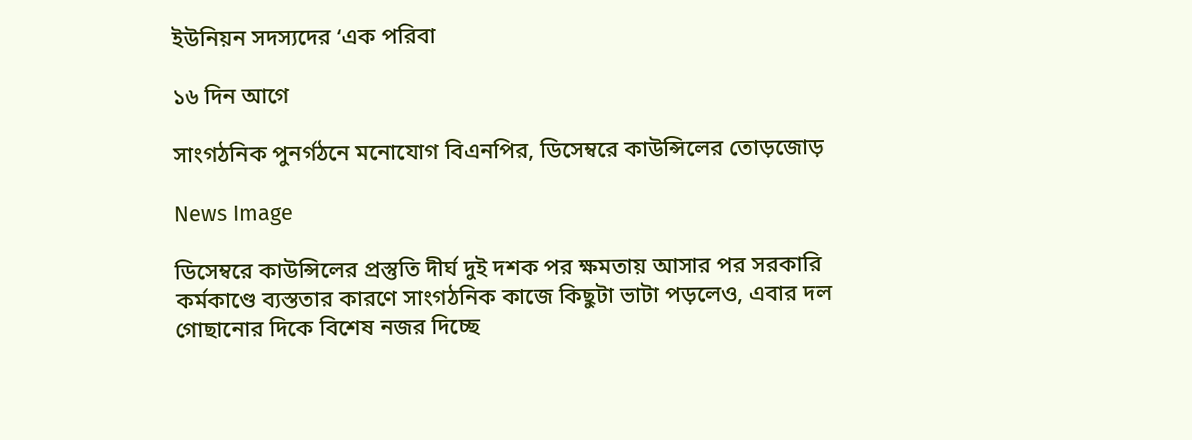ইউনিয়ন সদস্যদের ‘এক পরিবা

১৬ দিন আগে

সাংগঠনিক পুনর্গঠনে মনোযোগ বিএনপির, ডিসেম্বরে কাউন্সিলের তোড়জোড়

News Image

ডিসেম্বরে কাউন্সিলের প্রস্তুতি দীর্ঘ দুই দশক পর ক্ষমতায় আসার পর সরকারি কর্মকাণ্ডে ব্যস্ততার কারণে সাংগঠনিক কাজে কিছুটা ভাটা পড়লেও, এবার দল গোছানোর দিকে বিশেষ নজর দিচ্ছে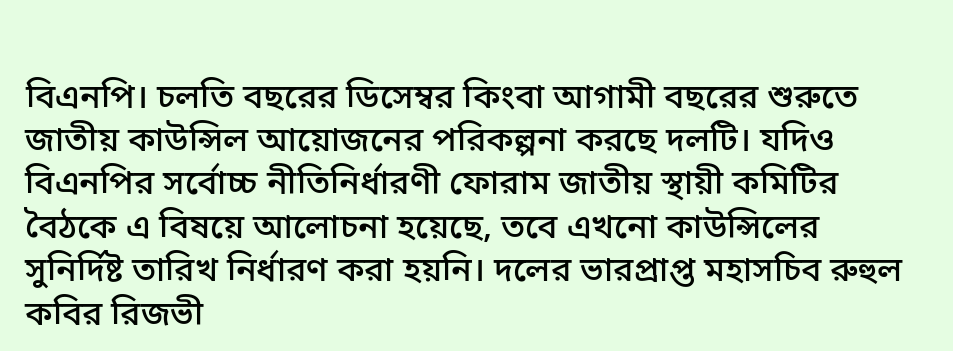বিএনপি। চলতি বছরের ডিসেম্বর কিংবা আগামী বছরের শুরুতে জাতীয় কাউন্সিল আয়োজনের পরিকল্পনা করছে দলটি। যদিও বিএনপির সর্বোচ্চ নীতিনির্ধারণী ফোরাম জাতীয় স্থায়ী কমিটির বৈঠকে এ বিষয়ে আলোচনা হয়েছে, তবে এখনো কাউন্সিলের সুনির্দিষ্ট তারিখ নির্ধারণ করা হয়নি। দলের ভারপ্রাপ্ত মহাসচিব রুহুল কবির রিজভী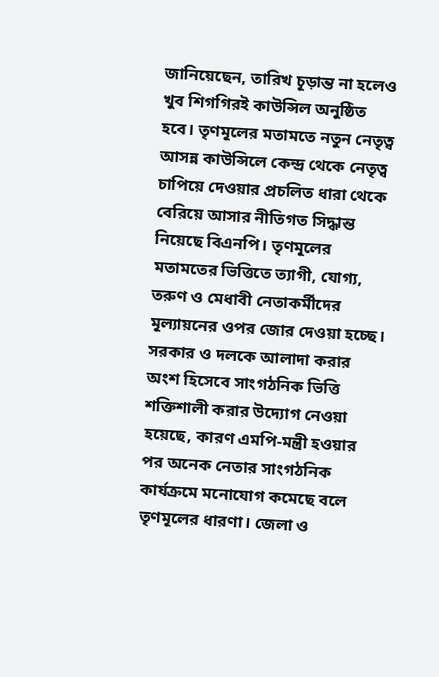জানিয়েছেন, তারিখ চূড়ান্ত না হলেও খুব শিগগিরই কাউন্সিল অনুষ্ঠিত হবে। তৃণমূলের মতামতে নতুন নেতৃত্ব আসন্ন কাউন্সিলে কেন্দ্র থেকে নেতৃত্ব চাপিয়ে দেওয়ার প্রচলিত ধারা থেকে বেরিয়ে আসার নীতিগত সিদ্ধান্ত নিয়েছে বিএনপি। তৃণমূলের মতামতের ভিত্তিতে ত্যাগী, যোগ্য, তরুণ ও মেধাবী নেতাকর্মীদের মূল্যায়নের ওপর জোর দেওয়া হচ্ছে। সরকার ও দলকে আলাদা করার অংশ হিসেবে সাংগঠনিক ভিত্তি শক্তিশালী করার উদ্যোগ নেওয়া হয়েছে, কারণ এমপি-মন্ত্রী হওয়ার পর অনেক নেতার সাংগঠনিক কার্যক্রমে মনোযোগ কমেছে বলে তৃণমূলের ধারণা। জেলা ও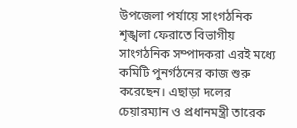উপজেলা পর্যায়ে সাংগঠনিক শৃঙ্খলা ফেরাতে বিভাগীয় সাংগঠনিক সম্পাদকরা এরই মধ্যে কমিটি পুনর্গঠনের কাজ শুরু করেছেন। এছাড়া দলের চেয়ারম্যান ও প্রধানমন্ত্রী তারেক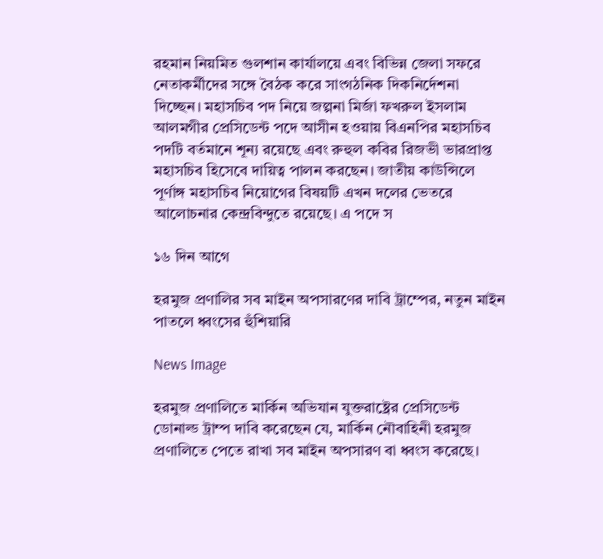রহমান নিয়মিত গুলশান কার্যালয়ে এবং বিভিন্ন জেলা সফরে নেতাকর্মীদের সঙ্গে বৈঠক করে সাংগঠনিক দিকনির্দেশনা দিচ্ছেন। মহাসচিব পদ নিয়ে জল্পনা মির্জা ফখরুল ইসলাম আলমগীর প্রেসিডেন্ট পদে আসীন হওয়ায় বিএনপির মহাসচিব পদটি বর্তমানে শূন্য রয়েছে এবং রুহুল কবির রিজভী ভারপ্রাপ্ত মহাসচিব হিসেবে দায়িত্ব পালন করছেন। জাতীয় কাউন্সিলে পূর্ণাঙ্গ মহাসচিব নিয়োগের বিষয়টি এখন দলের ভেতরে আলোচনার কেন্দ্রবিন্দুতে রয়েছে। এ পদে স

১৬ দিন আগে

হরমুজ প্রণালির সব মাইন অপসারণের দাবি ট্রাম্পের, নতুন মাইন পাতলে ধ্বংসের হুঁশিয়ারি

News Image

হরমুজ প্রণালিতে মার্কিন অভিযান যুক্তরাষ্ট্রের প্রেসিডেন্ট ডোনাল্ড ট্রাম্প দাবি করেছেন যে, মার্কিন নৌবাহিনী হরমুজ প্রণালিতে পেতে রাখা সব মাইন অপসারণ বা ধ্বংস করেছে।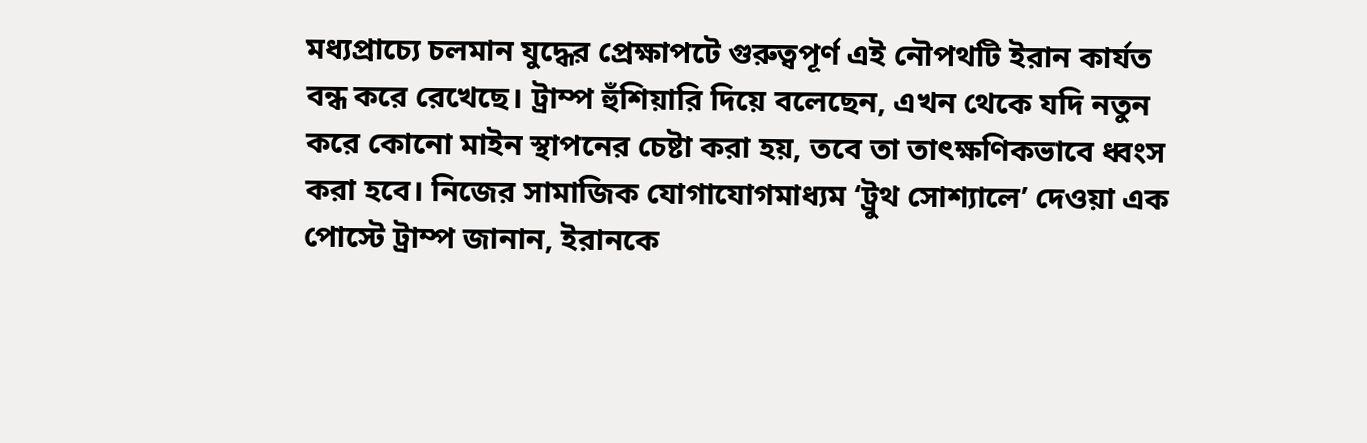মধ্যপ্রাচ্যে চলমান যুদ্ধের প্রেক্ষাপটে গুরুত্বপূর্ণ এই নৌপথটি ইরান কার্যত বন্ধ করে রেখেছে। ট্রাম্প হুঁশিয়ারি দিয়ে বলেছেন, এখন থেকে যদি নতুন করে কোনো মাইন স্থাপনের চেষ্টা করা হয়, তবে তা তাৎক্ষণিকভাবে ধ্বংস করা হবে। নিজের সামাজিক যোগাযোগমাধ্যম ‘ট্রুথ সোশ্যালে’ দেওয়া এক পোস্টে ট্রাম্প জানান, ইরানকে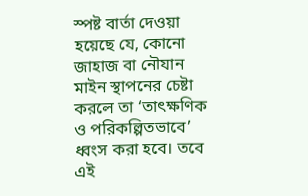স্পষ্ট বার্তা দেওয়া হয়েছে যে, কোনো জাহাজ বা নৌযান মাইন স্থাপনের চেষ্টা করলে তা ‘তাৎক্ষণিক ও পরিকল্পিতভাবে’ ধ্বংস করা হবে। তবে এই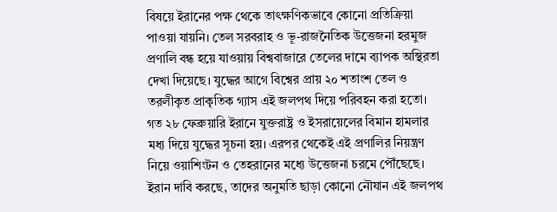বিষয়ে ইরানের পক্ষ থেকে তাৎক্ষণিকভাবে কোনো প্রতিক্রিয়া পাওয়া যায়নি। তেল সরবরাহ ও ভূ-রাজনৈতিক উত্তেজনা হরমুজ প্রণালি বন্ধ হয়ে যাওয়ায় বিশ্ববাজারে তেলের দামে ব্যাপক অস্থিরতা দেখা দিয়েছে। যুদ্ধের আগে বিশ্বের প্রায় ২০ শতাংশ তেল ও তরলীকৃত প্রাকৃতিক গ্যাস এই জলপথ দিয়ে পরিবহন করা হতো। গত ২৮ ফেব্রুয়ারি ইরানে যুক্তরাষ্ট্র ও ইসরায়েলের বিমান হামলার মধ্য দিয়ে যুদ্ধের সূচনা হয়। এরপর থেকেই এই প্রণালির নিয়ন্ত্রণ নিয়ে ওয়াশিংটন ও তেহরানের মধ্যে উত্তেজনা চরমে পৌঁছেছে। ইরান দাবি করছে, তাদের অনুমতি ছাড়া কোনো নৌযান এই জলপথ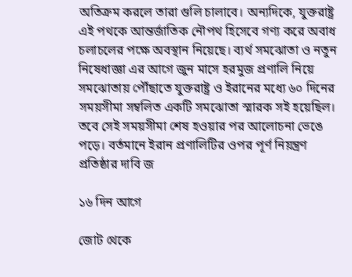অতিক্রম করলে তারা গুলি চালাবে। অন্যদিকে, যুক্তরাষ্ট্র এই পথকে আন্তর্জাতিক নৌপথ হিসেবে গণ্য করে অবাধ চলাচলের পক্ষে অবস্থান নিয়েছে। ব্যর্থ সমঝোতা ও নতুন নিষেধাজ্ঞা এর আগে জুন মাসে হরমুজ প্রণালি নিয়ে সমঝোতায় পৌঁছাতে যুক্তরাষ্ট্র ও ইরানের মধ্যে ৬০ দিনের সময়সীমা সম্বলিত একটি সমঝোতা স্মারক সই হয়েছিল। তবে সেই সময়সীমা শেষ হওয়ার পর আলোচনা ভেঙে পড়ে। বর্তমানে ইরান প্রণালিটির ওপর পূর্ণ নিয়ন্ত্রণ প্রতিষ্ঠার দাবি জ

১৬ দিন আগে

জোট থেকে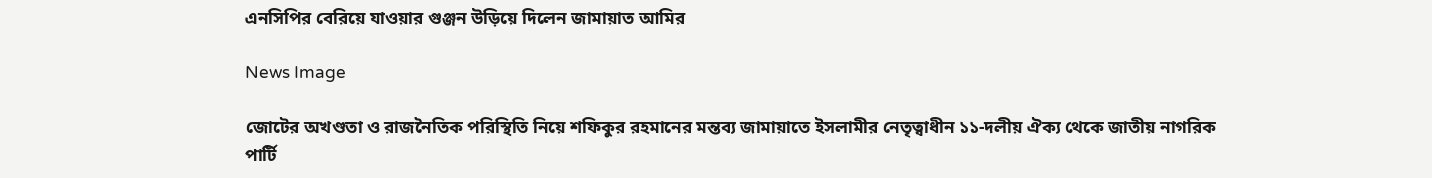এনসিপির বেরিয়ে যাওয়ার গুঞ্জন উড়িয়ে দিলেন জামায়াত আমির

News Image

জোটের অখণ্ডতা ও রাজনৈতিক পরিস্থিতি নিয়ে শফিকুর রহমানের মন্তব্য জামায়াতে ইসলামীর নেতৃত্বাধীন ১১-দলীয় ঐক্য থেকে জাতীয় নাগরিক পার্টি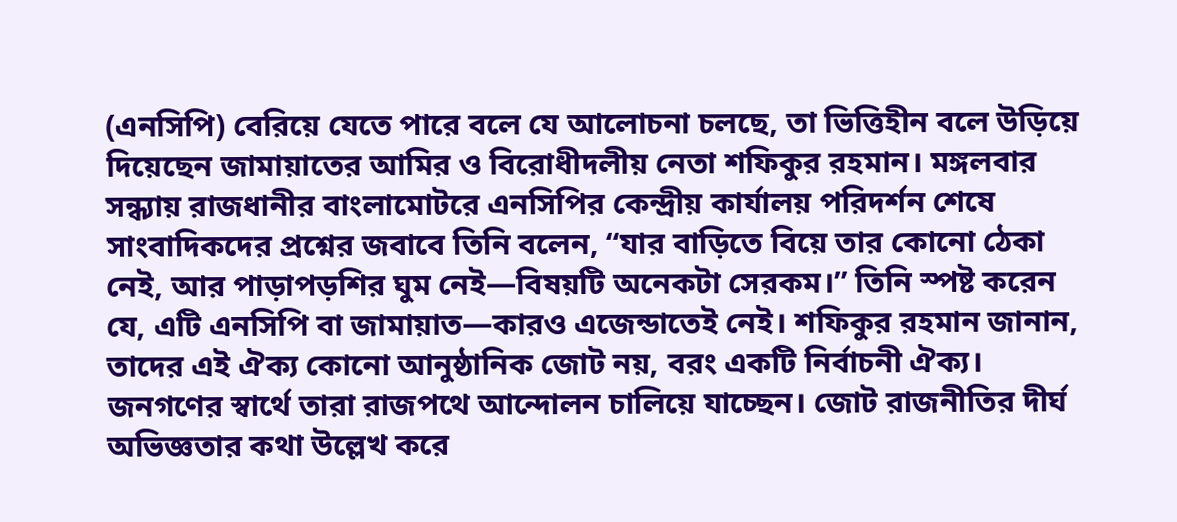(এনসিপি) বেরিয়ে যেতে পারে বলে যে আলোচনা চলছে, তা ভিত্তিহীন বলে উড়িয়ে দিয়েছেন জামায়াতের আমির ও বিরোধীদলীয় নেতা শফিকুর রহমান। মঙ্গলবার সন্ধ্যায় রাজধানীর বাংলামোটরে এনসিপির কেন্দ্রীয় কার্যালয় পরিদর্শন শেষে সাংবাদিকদের প্রশ্নের জবাবে তিনি বলেন, “যার বাড়িতে বিয়ে তার কোনো ঠেকা নেই, আর পাড়াপড়শির ঘুম নেই—বিষয়টি অনেকটা সেরকম।” তিনি স্পষ্ট করেন যে, এটি এনসিপি বা জামায়াত—কারও এজেন্ডাতেই নেই। শফিকুর রহমান জানান, তাদের এই ঐক্য কোনো আনুষ্ঠানিক জোট নয়, বরং একটি নির্বাচনী ঐক্য। জনগণের স্বার্থে তারা রাজপথে আন্দোলন চালিয়ে যাচ্ছেন। জোট রাজনীতির দীর্ঘ অভিজ্ঞতার কথা উল্লেখ করে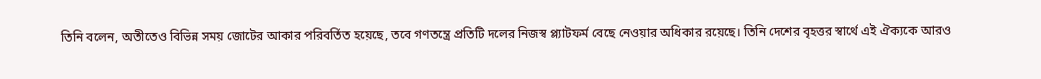তিনি বলেন, অতীতেও বিভিন্ন সময় জোটের আকার পরিবর্তিত হয়েছে, তবে গণতন্ত্রে প্রতিটি দলের নিজস্ব প্ল্যাটফর্ম বেছে নেওয়ার অধিকার রয়েছে। তিনি দেশের বৃহত্তর স্বার্থে এই ঐক্যকে আরও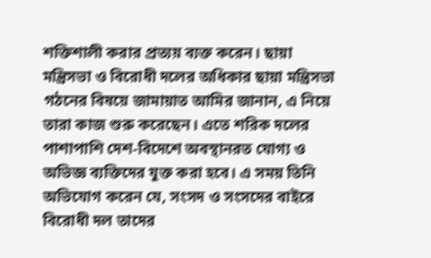শক্তিশালী করার প্রত্যয় ব্যক্ত করেন। ছায়া মন্ত্রিসভা ও বিরোধী দলের অধিকার ছায়া মন্ত্রিসভা গঠনের বিষয়ে জামায়াত আমির জানান, এ নিয়ে তারা কাজ শুরু করেছেন। এতে শরিক দলের পাশাপাশি দেশ-বিদেশে অবস্থানরত যোগ্য ও অভিজ্ঞ ব্যক্তিদের যুক্ত করা হবে। এ সময় তিনি অভিযোগ করেন যে, সংসদ ও সংসদের বাইরে বিরোধী দল তাদের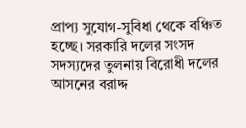প্রাপ্য সুযোগ-সুবিধা থেকে বঞ্চিত হচ্ছে। সরকারি দলের সংসদ সদস্যদের তুলনায় বিরোধী দলের আসনের বরাদ্দ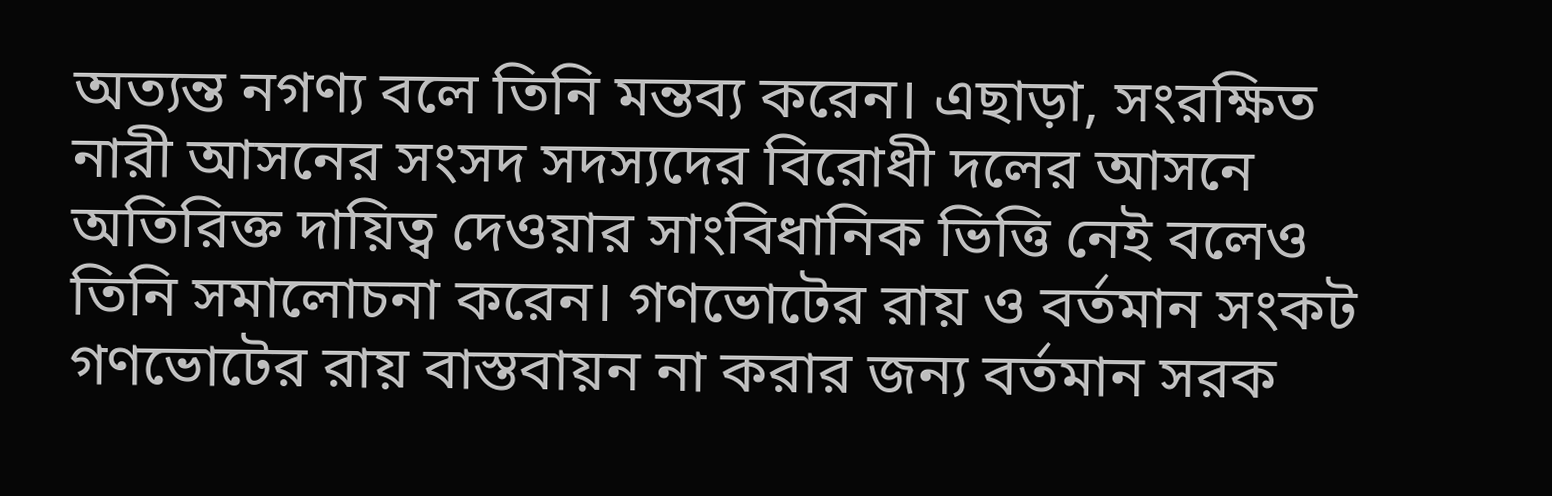অত্যন্ত নগণ্য বলে তিনি মন্তব্য করেন। এছাড়া, সংরক্ষিত নারী আসনের সংসদ সদস্যদের বিরোধী দলের আসনে অতিরিক্ত দায়িত্ব দেওয়ার সাংবিধানিক ভিত্তি নেই বলেও তিনি সমালোচনা করেন। গণভোটের রায় ও বর্তমান সংকট গণভোটের রায় বাস্তবায়ন না করার জন্য বর্তমান সরক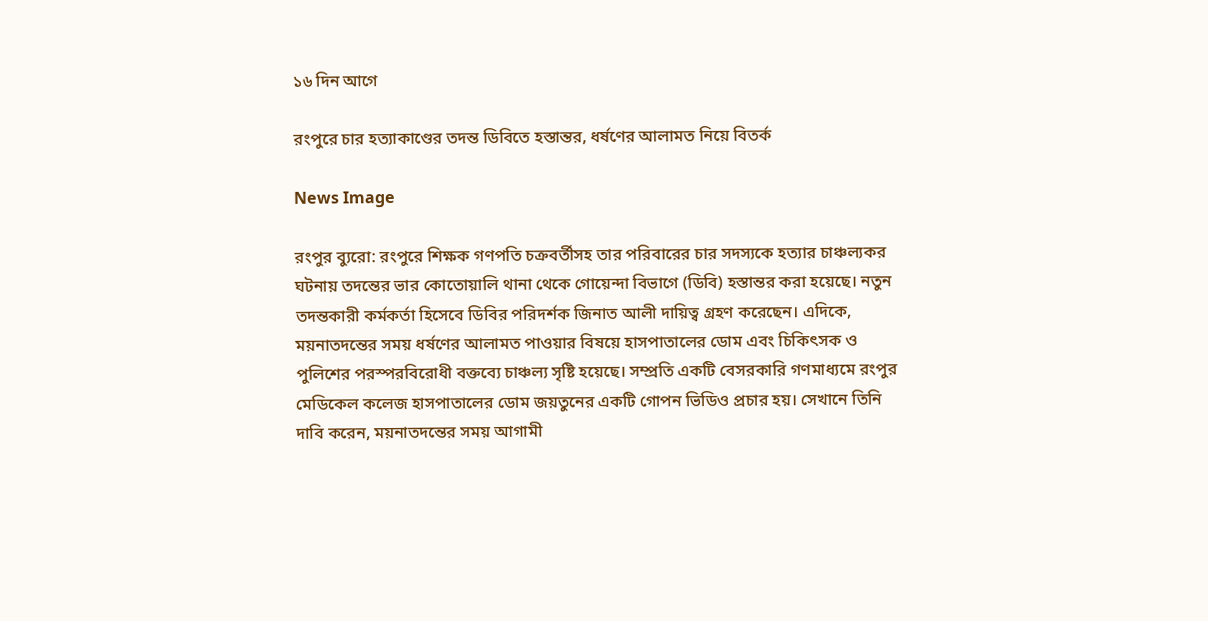১৬ দিন আগে

রংপুরে চার হত্যাকাণ্ডের তদন্ত ডিবিতে হস্তান্তর, ধর্ষণের আলামত নিয়ে বিতর্ক

News Image

রংপুর ব্যুরো: রংপুরে শিক্ষক গণপতি চক্রবর্তীসহ তার পরিবারের চার সদস্যকে হত্যার চাঞ্চল্যকর ঘটনায় তদন্তের ভার কোতোয়ালি থানা থেকে গোয়েন্দা বিভাগে (ডিবি) হস্তান্তর করা হয়েছে। নতুন তদন্তকারী কর্মকর্তা হিসেবে ডিবির পরিদর্শক জিনাত আলী দায়িত্ব গ্রহণ করেছেন। এদিকে, ময়নাতদন্তের সময় ধর্ষণের আলামত পাওয়ার বিষয়ে হাসপাতালের ডোম এবং চিকিৎসক ও পুলিশের পরস্পরবিরোধী বক্তব্যে চাঞ্চল্য সৃষ্টি হয়েছে। সম্প্রতি একটি বেসরকারি গণমাধ্যমে রংপুর মেডিকেল কলেজ হাসপাতালের ডোম জয়তুনের একটি গোপন ভিডিও প্রচার হয়। সেখানে তিনি দাবি করেন, ময়নাতদন্তের সময় আগামী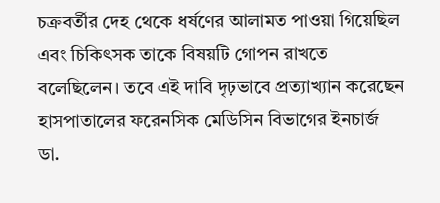চক্রবর্তীর দেহ থেকে ধর্ষণের আলামত পাওয়া গিয়েছিল এবং চিকিৎসক তাকে বিষয়টি গোপন রাখতে বলেছিলেন। তবে এই দাবি দৃঢ়ভাবে প্রত্যাখ্যান করেছেন হাসপাতালের ফরেনসিক মেডিসিন বিভাগের ইনচার্জ ডা.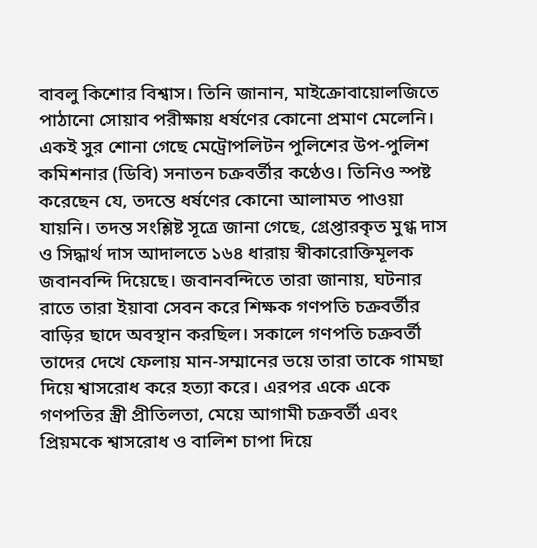বাবলু কিশোর বিশ্বাস। তিনি জানান, মাইক্রোবায়োলজিতে পাঠানো সোয়াব পরীক্ষায় ধর্ষণের কোনো প্রমাণ মেলেনি। একই সুর শোনা গেছে মেট্রোপলিটন পুলিশের উপ-পুলিশ কমিশনার (ডিবি) সনাতন চক্রবর্তীর কণ্ঠেও। তিনিও স্পষ্ট করেছেন যে, তদন্তে ধর্ষণের কোনো আলামত পাওয়া যায়নি। তদন্ত সংশ্লিষ্ট সূত্রে জানা গেছে, গ্রেপ্তারকৃত মুগ্ধ দাস ও সিদ্ধার্থ দাস আদালতে ১৬৪ ধারায় স্বীকারোক্তিমূলক জবানবন্দি দিয়েছে। জবানবন্দিতে তারা জানায়, ঘটনার রাতে তারা ইয়াবা সেবন করে শিক্ষক গণপতি চক্রবর্তীর বাড়ির ছাদে অবস্থান করছিল। সকালে গণপতি চক্রবর্তী তাদের দেখে ফেলায় মান-সম্মানের ভয়ে তারা তাকে গামছা দিয়ে শ্বাসরোধ করে হত্যা করে। এরপর একে একে গণপতির স্ত্রী প্রীতিলতা, মেয়ে আগামী চক্রবর্তী এবং প্রিয়মকে শ্বাসরোধ ও বালিশ চাপা দিয়ে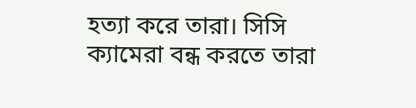হত্যা করে তারা। সিসি ক্যামেরা বন্ধ করতে তারা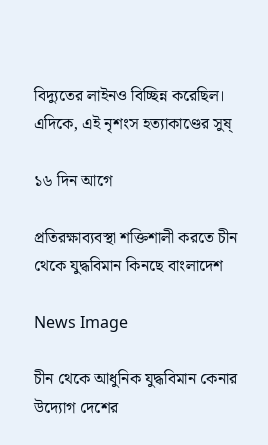বিদ্যুতের লাইনও বিচ্ছিন্ন করেছিল। এদিকে, এই নৃশংস হত্যাকাণ্ডের সুষ্

১৬ দিন আগে

প্রতিরক্ষাব্যবস্থা শক্তিশালী করতে চীন থেকে যুদ্ধবিমান কিনছে বাংলাদেশ

News Image

চীন থেকে আধুনিক যুদ্ধবিমান কেনার উদ্যোগ দেশের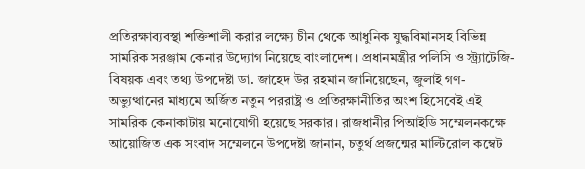প্রতিরক্ষাব্যবস্থা শক্তিশালী করার লক্ষ্যে চীন থেকে আধুনিক যুদ্ধবিমানসহ বিভিন্ন সামরিক সরঞ্জাম কেনার উদ্যোগ নিয়েছে বাংলাদেশ। প্রধানমন্ত্রীর পলিসি ও স্ট্র্যাটেজি-বিষয়ক এবং তথ্য উপদেষ্টা ডা. জাহেদ উর রহমান জানিয়েছেন, জুলাই গণ-অভ্যুত্থানের মাধ্যমে অর্জিত নতুন পররাষ্ট্র ও প্রতিরক্ষানীতির অংশ হিসেবেই এই সামরিক কেনাকাটায় মনোযোগী হয়েছে সরকার। রাজধানীর পিআইডি সম্মেলনকক্ষে আয়োজিত এক সংবাদ সম্মেলনে উপদেষ্টা জানান, চতুর্থ প্রজন্মের মাল্টিরোল কম্বেট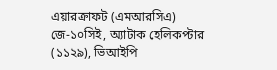এয়ারক্রাফট (এমআরসিএ) জে-১০সিই, অ্যাটাক হেলিকপ্টার (১১২৯), ভিআইপি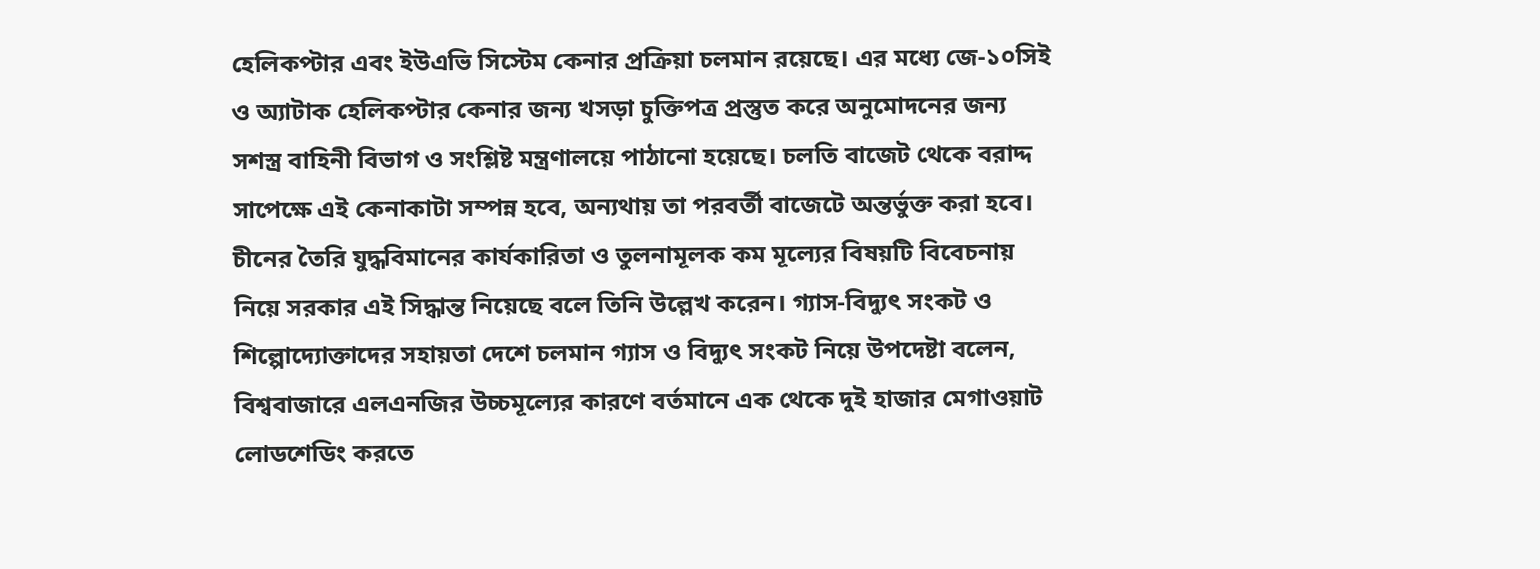হেলিকপ্টার এবং ইউএভি সিস্টেম কেনার প্রক্রিয়া চলমান রয়েছে। এর মধ্যে জে-১০সিই ও অ্যাটাক হেলিকপ্টার কেনার জন্য খসড়া চুক্তিপত্র প্রস্তুত করে অনুমোদনের জন্য সশস্ত্র বাহিনী বিভাগ ও সংশ্লিষ্ট মন্ত্রণালয়ে পাঠানো হয়েছে। চলতি বাজেট থেকে বরাদ্দ সাপেক্ষে এই কেনাকাটা সম্পন্ন হবে, অন্যথায় তা পরবর্তী বাজেটে অন্তর্ভুক্ত করা হবে। চীনের তৈরি যুদ্ধবিমানের কার্যকারিতা ও তুলনামূলক কম মূল্যের বিষয়টি বিবেচনায় নিয়ে সরকার এই সিদ্ধান্ত নিয়েছে বলে তিনি উল্লেখ করেন। গ্যাস-বিদ্যুৎ সংকট ও শিল্পোদ্যোক্তাদের সহায়তা দেশে চলমান গ্যাস ও বিদ্যুৎ সংকট নিয়ে উপদেষ্টা বলেন, বিশ্ববাজারে এলএনজির উচ্চমূল্যের কারণে বর্তমানে এক থেকে দুই হাজার মেগাওয়াট লোডশেডিং করতে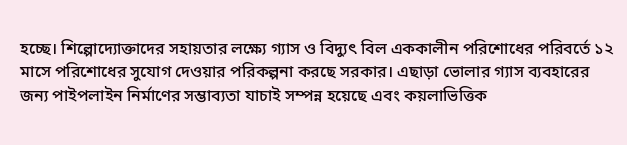হচ্ছে। শিল্পোদ্যোক্তাদের সহায়তার লক্ষ্যে গ্যাস ও বিদ্যুৎ বিল এককালীন পরিশোধের পরিবর্তে ১২ মাসে পরিশোধের সুযোগ দেওয়ার পরিকল্পনা করছে সরকার। এছাড়া ভোলার গ্যাস ব্যবহারের জন্য পাইপলাইন নির্মাণের সম্ভাব্যতা যাচাই সম্পন্ন হয়েছে এবং কয়লাভিত্তিক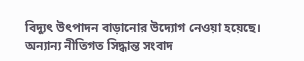বিদ্যুৎ উৎপাদন বাড়ানোর উদ্যোগ নেওয়া হয়েছে। অন্যান্য নীতিগত সিদ্ধান্ত সংবাদ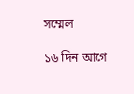সম্মেল

১৬ দিন আগে